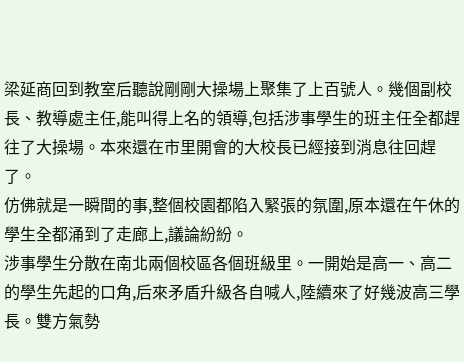梁延商回到教室后聽說剛剛大操場上聚集了上百號人。幾個副校長、教導處主任,能叫得上名的領導,包括涉事學生的班主任全都趕往了大操場。本來還在市里開會的大校長已經接到消息往回趕了。
仿佛就是一瞬間的事,整個校園都陷入緊張的氛圍,原本還在午休的學生全都涌到了走廊上,議論紛紛。
涉事學生分散在南北兩個校區各個班級里。一開始是高一、高二的學生先起的口角,后來矛盾升級各自喊人,陸續來了好幾波高三學長。雙方氣勢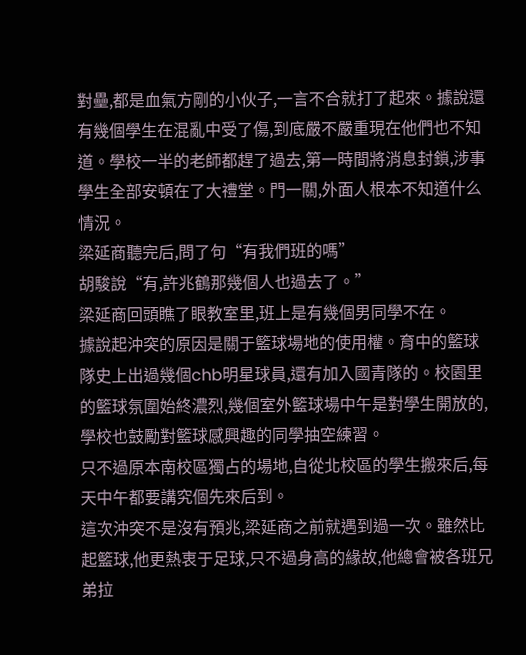對壘,都是血氣方剛的小伙子,一言不合就打了起來。據說還有幾個學生在混亂中受了傷,到底嚴不嚴重現在他們也不知道。學校一半的老師都趕了過去,第一時間將消息封鎖,涉事學生全部安頓在了大禮堂。門一關,外面人根本不知道什么情況。
梁延商聽完后,問了句“有我們班的嗎”
胡駿說“有,許兆鶴那幾個人也過去了。”
梁延商回頭瞧了眼教室里,班上是有幾個男同學不在。
據說起沖突的原因是關于籃球場地的使用權。育中的籃球隊史上出過幾個chb明星球員,還有加入國青隊的。校園里的籃球氛圍始終濃烈,幾個室外籃球場中午是對學生開放的,學校也鼓勵對籃球感興趣的同學抽空練習。
只不過原本南校區獨占的場地,自從北校區的學生搬來后,每天中午都要講究個先來后到。
這次沖突不是沒有預兆,梁延商之前就遇到過一次。雖然比起籃球,他更熱衷于足球,只不過身高的緣故,他總會被各班兄弟拉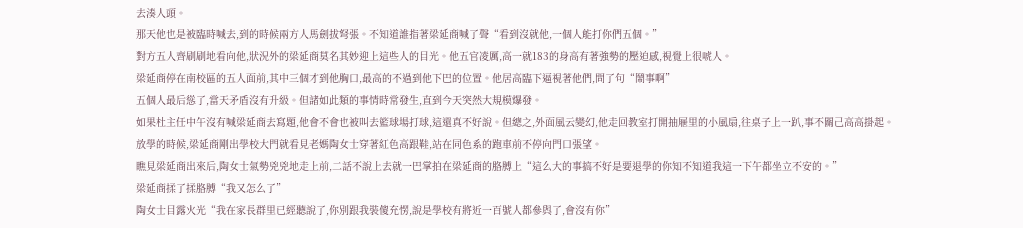去湊人頭。
那天他也是被臨時喊去,到的時候兩方人馬劍拔弩張。不知道誰指著梁延商喊了聲“看到沒就他,一個人能打你們五個。”
對方五人齊刷刷地看向他,狀況外的梁延商莫名其妙迎上這些人的目光。他五官凌厲,高一就183的身高有著強勢的壓迫感,視覺上很唬人。
梁延商停在南校區的五人面前,其中三個才到他胸口,最高的不過到他下巴的位置。他居高臨下逼視著他們,問了句“鬧事啊”
五個人最后慫了,當天矛盾沒有升級。但諸如此類的事情時常發生,直到今天突然大規模爆發。
如果杜主任中午沒有喊梁延商去寫題,他會不會也被叫去籃球場打球,這還真不好說。但總之,外面風云變幻,他走回教室打開抽屜里的小風扇,往桌子上一趴,事不關己高高掛起。
放學的時候,梁延商剛出學校大門就看見老媽陶女士穿著紅色高跟鞋,站在同色系的跑車前不停向門口張望。
瞧見梁延商出來后,陶女士氣勢兇兇地走上前,二話不說上去就一巴掌拍在梁延商的胳膊上“這么大的事搞不好是要退學的你知不知道我這一下午都坐立不安的。”
梁延商揉了揉胳膊“我又怎么了”
陶女士目露火光“我在家長群里已經聽說了,你別跟我裝傻充愣,說是學校有將近一百號人都參與了,會沒有你”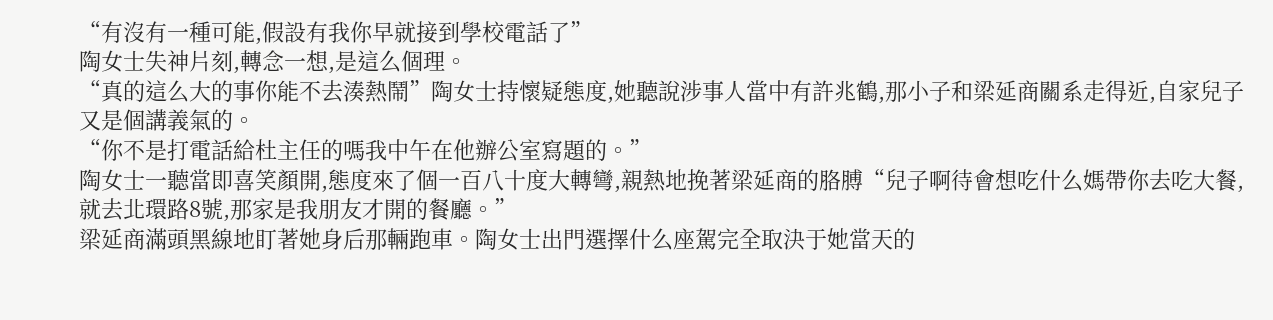“有沒有一種可能,假設有我你早就接到學校電話了”
陶女士失神片刻,轉念一想,是這么個理。
“真的這么大的事你能不去湊熱鬧”陶女士持懷疑態度,她聽說涉事人當中有許兆鶴,那小子和梁延商關系走得近,自家兒子又是個講義氣的。
“你不是打電話給杜主任的嗎我中午在他辦公室寫題的。”
陶女士一聽當即喜笑顏開,態度來了個一百八十度大轉彎,親熱地挽著梁延商的胳膊“兒子啊待會想吃什么媽帶你去吃大餐,就去北環路8號,那家是我朋友才開的餐廳。”
梁延商滿頭黑線地盯著她身后那輛跑車。陶女士出門選擇什么座駕完全取決于她當天的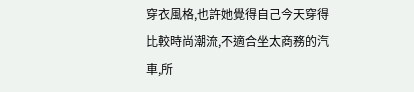穿衣風格,也許她覺得自己今天穿得比較時尚潮流,不適合坐太商務的汽車,所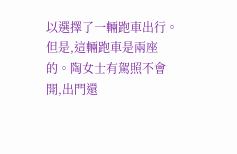以選擇了一輛跑車出行。
但是,這輛跑車是兩座的。陶女士有駕照不會開,出門還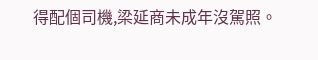得配個司機,梁延商未成年沒駕照。